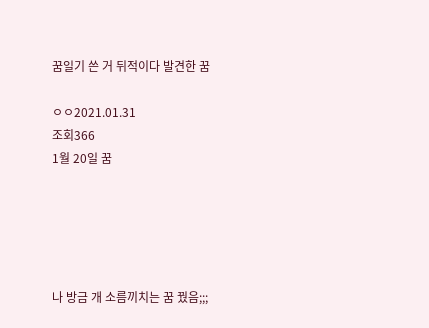꿈일기 쓴 거 뒤적이다 발견한 꿈

ㅇㅇ2021.01.31
조회366
1월 20일 꿈





나 방금 개 소름끼치는 꿈 꿨음;;;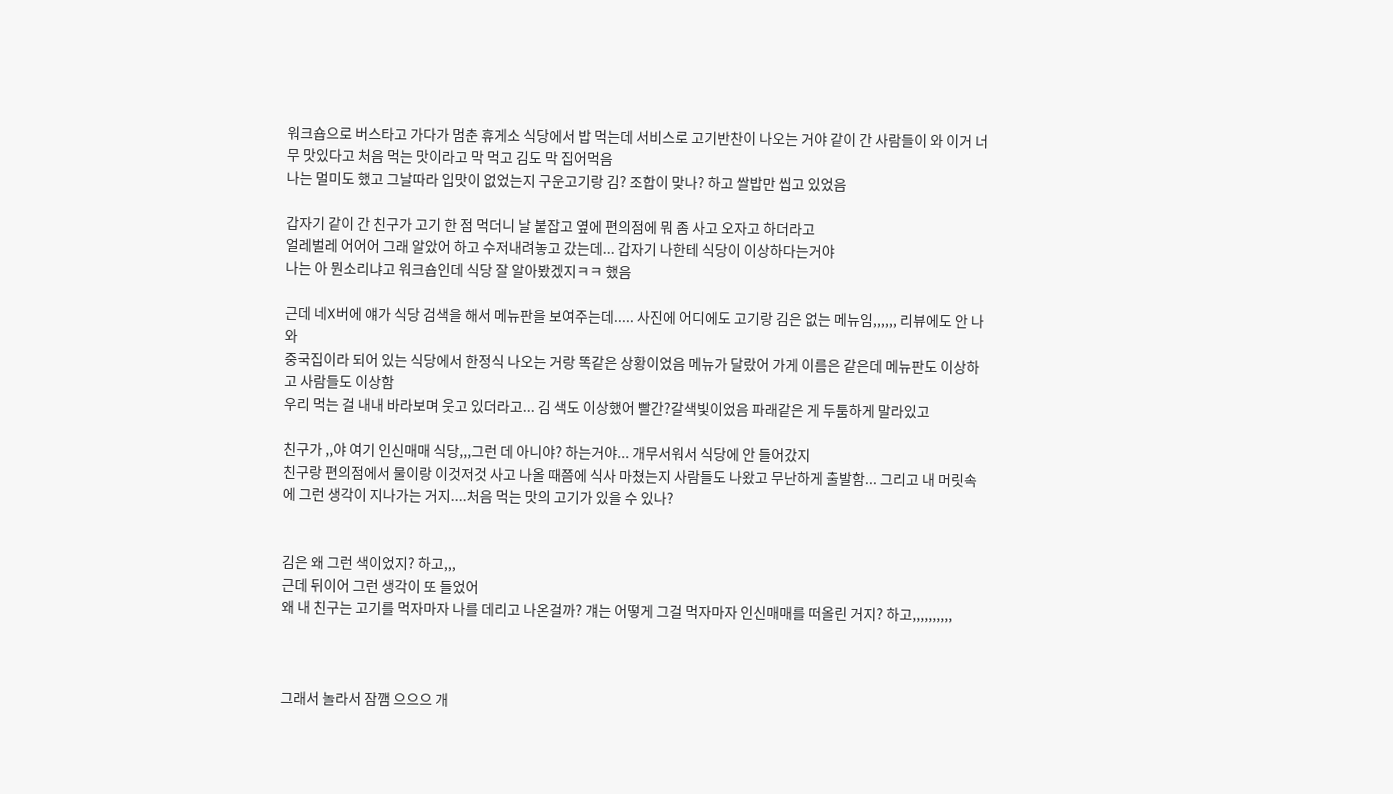워크숍으로 버스타고 가다가 멈춘 휴게소 식당에서 밥 먹는데 서비스로 고기반찬이 나오는 거야 같이 간 사람들이 와 이거 너무 맛있다고 처음 먹는 맛이라고 막 먹고 김도 막 집어먹음
나는 멀미도 했고 그날따라 입맛이 없었는지 구운고기랑 김? 조합이 맞나? 하고 쌀밥만 씹고 있었음

갑자기 같이 간 친구가 고기 한 점 먹더니 날 붙잡고 옆에 편의점에 뭐 좀 사고 오자고 하더라고
얼레벌레 어어어 그래 알았어 하고 수저내려놓고 갔는데... 갑자기 나한테 식당이 이상하다는거야
나는 아 뭔소리냐고 워크숍인데 식당 잘 알아봤겠지ㅋㅋ 했음

근데 네X버에 얘가 식당 검색을 해서 메뉴판을 보여주는데..... 사진에 어디에도 고기랑 김은 없는 메뉴임,,,,,, 리뷰에도 안 나와
중국집이라 되어 있는 식당에서 한정식 나오는 거랑 똑같은 상황이었음 메뉴가 달랐어 가게 이름은 같은데 메뉴판도 이상하고 사람들도 이상함
우리 먹는 걸 내내 바라보며 웃고 있더라고... 김 색도 이상했어 빨간?갈색빛이었음 파래같은 게 두툼하게 말라있고

친구가 ,,야 여기 인신매매 식당,,,그런 데 아니야? 하는거야... 개무서워서 식당에 안 들어갔지
친구랑 편의점에서 물이랑 이것저것 사고 나올 때쯤에 식사 마쳤는지 사람들도 나왔고 무난하게 출발함... 그리고 내 머릿속에 그런 생각이 지나가는 거지....처음 먹는 맛의 고기가 있을 수 있나?


김은 왜 그런 색이었지? 하고,,,
근데 뒤이어 그런 생각이 또 들었어
왜 내 친구는 고기를 먹자마자 나를 데리고 나온걸까? 걔는 어떻게 그걸 먹자마자 인신매매를 떠올린 거지? 하고,,,,,,,,,,



그래서 놀라서 잠깸 으으으 개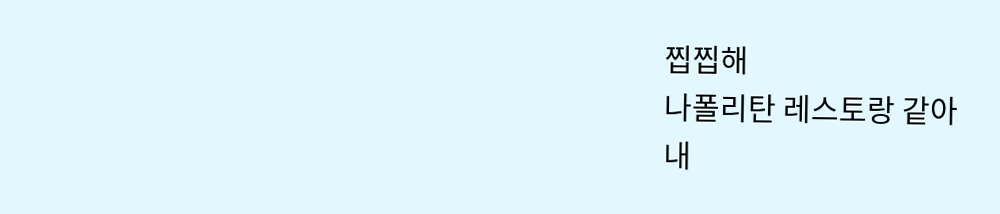찝찝해
나폴리탄 레스토랑 같아
내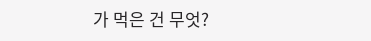가 먹은 건 무엇?